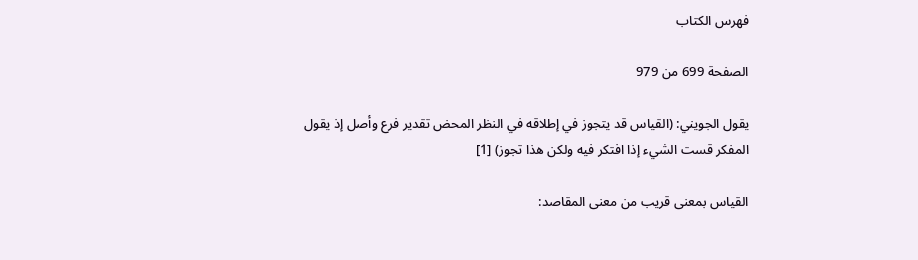فهرس الكتاب

الصفحة 699 من 979

يقول الجويني: (القياس قد يتجوز في إطلاقه في النظر المحض تقدير فرع وأصل إذ يقول المفكر قست الشيء إذا افتكر فيه ولكن هذا تجوز) [1]

القياس بمعنى قريب من معنى المقاصد: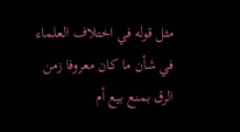مثل قوله في اختلاف العلماء في شأن ما كان معروفا زمن الرق بمنع بيع أم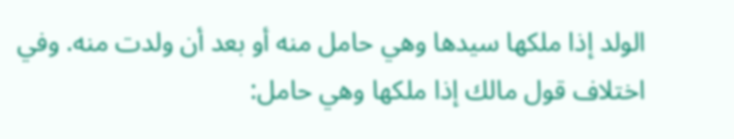الولد إذا ملكها سيدها وهي حامل منه أو بعد أن ولدت منه. وفي اختلاف قول مالك إذا ملكها وهي حامل: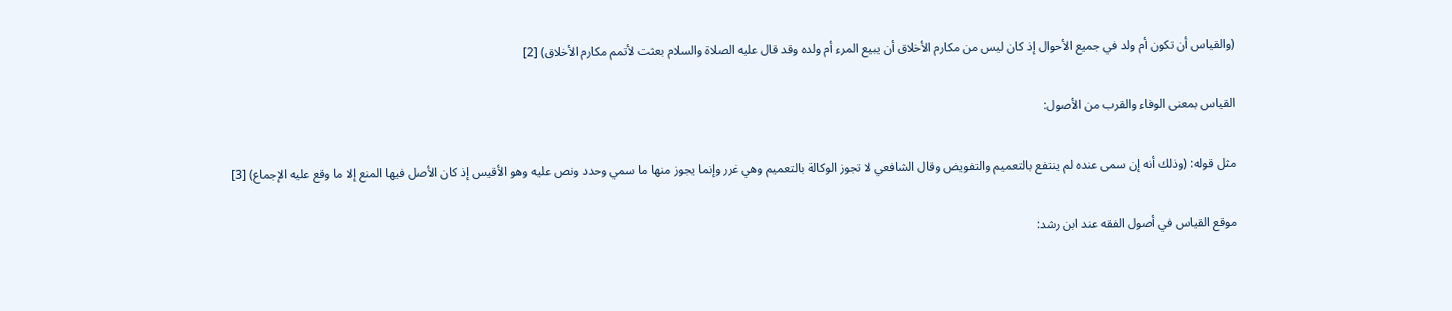(والقياس أن تكون أم ولد في جميع الأحوال إذ كان ليس من مكارم الأخلاق أن يبيع المرء أم ولده وقد قال عليه الصلاة والسلام بعثت لأتمم مكارم الأخلاق) [2]

القياس بمعنى الوفاء والقرب من الأصول:

مثل قوله: (وذلك أنه إن سمى عنده لم ينتفع بالتعميم والتفويض وقال الشافعي لا تجوز الوكالة بالتعميم وهي غرر وإنما يجوز منها ما سمي وحدد ونص عليه وهو الأقيس إذ كان الأصل فيها المنع إلا ما وقع عليه الإجماع) [3]

موقع القياس في أصول الفقه عند ابن رشد: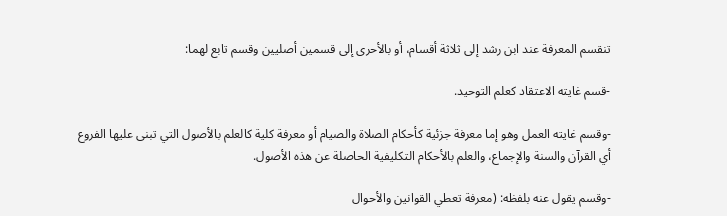تنقسم المعرفة عند ابن رشد إلى ثلاثة أقسام، أو بالأحرى إلى قسمين أصليين وقسم تابع لهما:

-قسم غايته الاعتقاد كعلم التوحيد.

-وقسم غايته العمل وهو إما معرفة جزئية كأحكام الصلاة والصيام أو معرفة كلية كالعلم بالأصول التي تبنى عليها الفروع أي القرآن والسنة والإجماع، والعلم بالأحكام التكليفية الحاصلة عن هذه الأصول.

-وقسم يقول عنه بلفظه: (معرفة تعطي القوانين والأحوال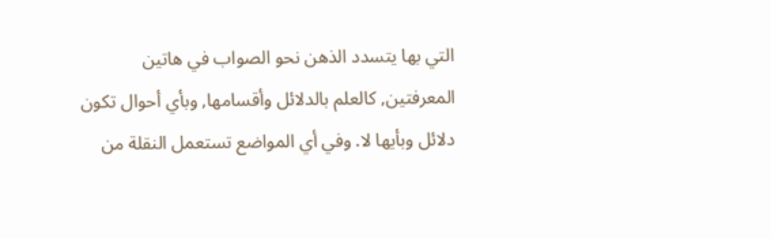التي بها يتسدد الذهن نحو الصواب في هاتين المعرفتين, كالعلم بالدلائل وأقسامها, وبأي أحوال تكون دلائل وبأيها لا. وفي أي المواضع تستعمل النقلة من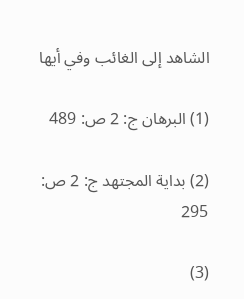الشاهد إلى الغائب وفي أيها

(1) البرهان ج: 2 ص: 489

(2) بداية المجتهد ج: 2 ص: 295

(3)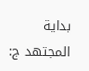بداية المجتهد ج: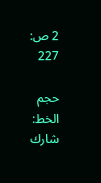2 ص: 227

حجم الخط:
شارك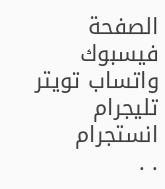الصفحة
فيسبوك واتساب تويتر تليجرام انستجرام
. .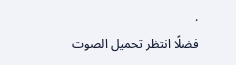.
فضلًا انتظر تحميل الصوت